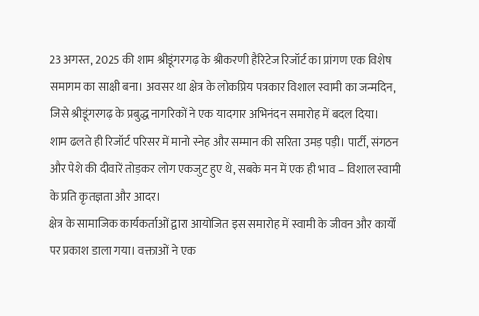23 अगस्त, 2025 की शाम श्रीडूंगरगढ़ के श्रीकरणी हैरिटेज रिजॉर्ट का प्रांगण एक विशेष समागम का साक्षी बना। अवसर था क्षेत्र के लोकप्रिय पत्रकार विशाल स्वामी का जन्मदिन, जिसे श्रीडूंगरगढ़ के प्रबुद्ध नागरिकों ने एक यादगार अभिनंदन समारोह में बदल दिया।
शाम ढलते ही रिजॉर्ट परिसर में मानो स्नेह और सम्मान की सरिता उमड़ पड़ी। पार्टी, संगठन और पेशे की दीवारें तोड़कर लोग एकजुट हुए थे, सबके मन में एक ही भाव – विशाल स्वामी के प्रति कृतज्ञता और आदर।
क्षेत्र के सामाजिक कार्यकर्ताओं द्वारा आयोजित इस समारोह में स्वामी के जीवन और कार्यों पर प्रकाश डाला गया। वक्ताओं ने एक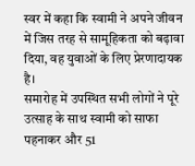स्वर में कहा कि स्वामी ने अपने जीवन में जिस तरह से सामूहिकता को बढ़ावा दिया, वह युवाओं के लिए प्रेरणादायक है।
समारोह में उपस्थित सभी लोगों ने पूरे उत्साह के साथ स्वामी को साफा पहनाकर और 51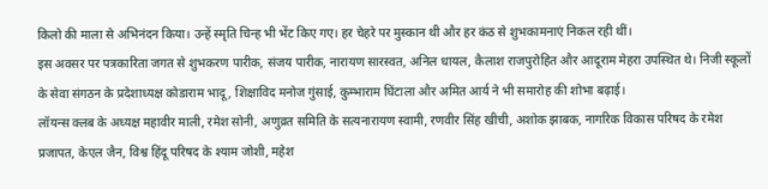किलो की माला से अभिनंदन किया। उन्हें स्मृति चिन्ह भी भेंट किए गए। हर चेहरे पर मुस्कान थी और हर कंठ से शुभकामनाएं निकल रही थीं।
इस अवसर पर पत्रकारिता जगत से शुभकरण पारीक, संजय पारीक, नारायण सारस्वत, अनिल धायल, कैलाश राजपुरोहित और आदूराम मेहरा उपस्थित थे। निजी स्कूलों के सेवा संगठन के प्रदेशाध्यक्ष कोडाराम भादू, शिक्षाविद मनोज गुंसाई, कुम्भाराम घिंटाला और अमित आर्य ने भी समारोह की शोभा बढ़ाई।
लॉयन्स क्लब के अध्यक्ष महावीर माली, रमेश सोनी, अणुव्रत समिति के सत्यनारायण स्वामी, रणवीर सिंह खीची, अशोक झाबक, नागरिक विकास परिषद के रमेश प्रजापत, केएल जैन, विश्व हिंदू परिषद के श्याम जोशी, महेश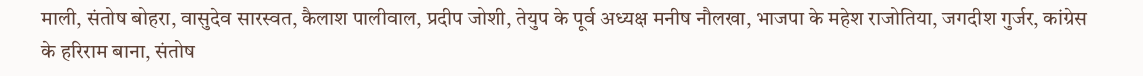माली, संतोष बोहरा, वासुदेव सारस्वत, कैलाश पालीवाल, प्रदीप जोशी, तेयुप के पूर्व अध्यक्ष मनीष नौलखा, भाजपा के महेश राजोतिया, जगदीश गुर्जर, कांग्रेस के हरिराम बाना, संतोष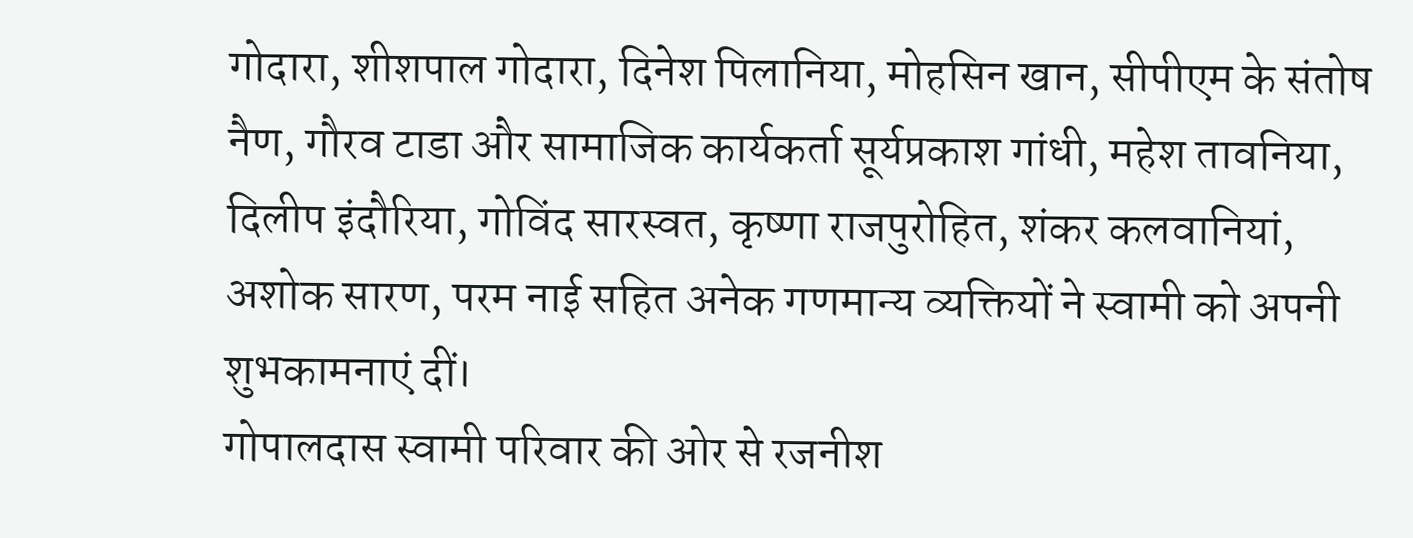गोदारा, शीशपाल गोदारा, दिनेश पिलानिया, मोहसिन खान, सीपीएम के संतोष नैण, गौरव टाडा और सामाजिक कार्यकर्ता सूर्यप्रकाश गांधी, महेश तावनिया, दिलीप इंदौरिया, गोविंद सारस्वत, कृष्णा राजपुरोहित, शंकर कलवानियां, अशोक सारण, परम नाई सहित अनेक गणमान्य व्यक्तियों ने स्वामी को अपनी शुभकामनाएं दीं।
गोपालदास स्वामी परिवार की ओर से रजनीश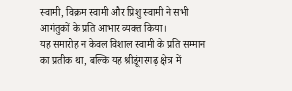स्वामी, विक्रम स्वामी और प्रिशु स्वामी ने सभी आगंतुकों के प्रति आभार व्यक्त किया।
यह समारोह न केवल विशाल स्वामी के प्रति सम्मान का प्रतीक था, बल्कि यह श्रीडूंगरगढ़ क्षेत्र में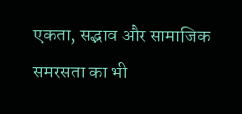एकता, सद्भाव और सामाजिक समरसता का भी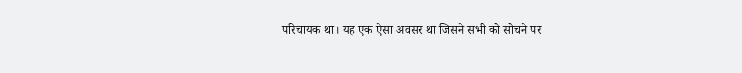परिचायक था। यह एक ऐसा अवसर था जिसने सभी को सोचने पर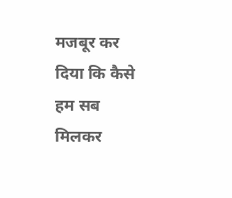मजबूर कर दिया कि कैसे हम सब मिलकर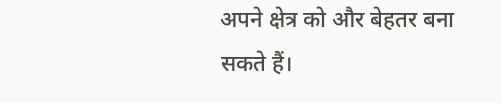अपने क्षेत्र को और बेहतर बना सकते हैं।